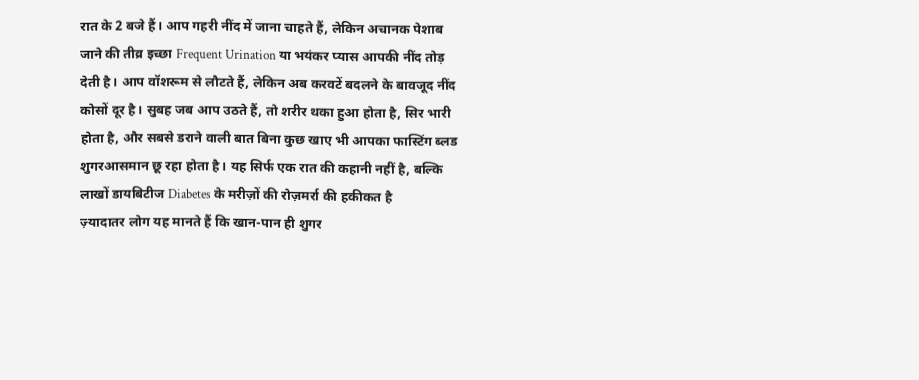रात के 2 बजे हैं। आप गहरी नींद में जाना चाहते हैं, लेकिन अचानक पेशाब जाने की तीव्र इच्छा Frequent Urination या भयंकर प्यास आपकी नींद तोड़ देती है। आप वॉशरूम से लौटते हैं, लेकिन अब करवटें बदलने के बावजूद नींद कोसों दूर है। सुबह जब आप उठते हैं, तो शरीर थका हुआ होता है, सिर भारी होता है, और सबसे डराने वाली बात बिना कुछ खाए भी आपका फास्टिंग ब्लड शुगरआसमान छू रहा होता है। यह सिर्फ एक रात की कहानी नहीं है, बल्कि लाखों डायबिटीज Diabetes के मरीज़ों की रोज़मर्रा की हकीकत है
ज़्यादातर लोग यह मानते हैं कि खान-पान ही शुगर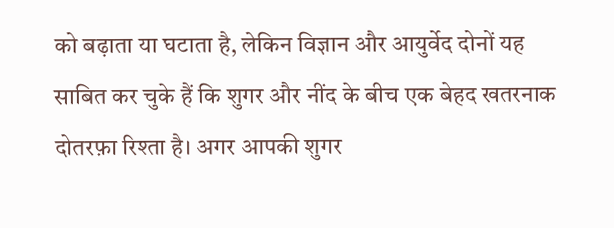को बढ़ाता या घटाता है, लेकिन विज्ञान और आयुर्वेद दोनों यह साबित कर चुके हैं कि शुगर और नींद के बीच एक बेहद खतरनाक दोतरफ़ा रिश्ता है। अगर आपकी शुगर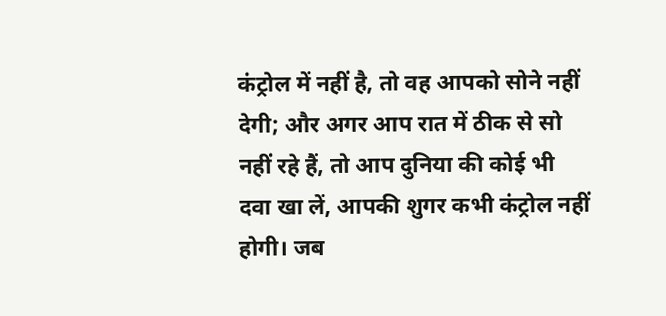कंट्रोल में नहीं है, तो वह आपको सोने नहीं देगी; और अगर आप रात में ठीक से सो नहीं रहे हैं, तो आप दुनिया की कोई भी दवा खा लें, आपकी शुगर कभी कंट्रोल नहीं होगी। जब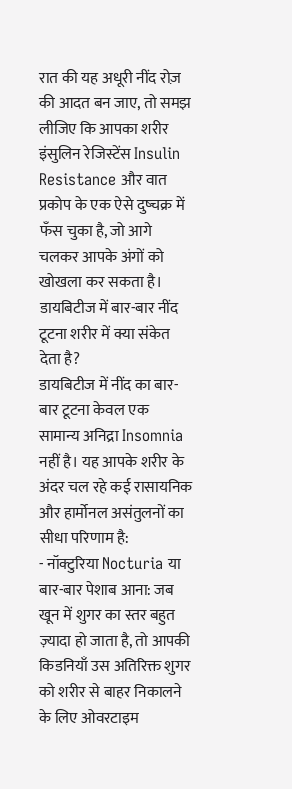रात की यह अधूरी नींद रोज़ की आदत बन जाए, तो समझ लीजिए कि आपका शरीर इंसुलिन रेजिस्टेंस Insulin Resistance और वात प्रकोप के एक ऐसे दुष्चक्र में फँस चुका है, जो आगे चलकर आपके अंगों को खोखला कर सकता है।
डायबिटीज में बार-बार नींद टूटना शरीर में क्या संकेत देता है?
डायबिटीज में नींद का बार-बार टूटना केवल एक सामान्य अनिद्रा Insomnia नहीं है। यह आपके शरीर के अंदर चल रहे कई रासायनिक और हार्मोनल असंतुलनों का सीधा परिणाम है:
- नॉक्टुरिया Nocturia या बार-बार पेशाब आना: जब खून में शुगर का स्तर बहुत ज़्यादा हो जाता है, तो आपकी किडनियाँ उस अतिरिक्त शुगर को शरीर से बाहर निकालने के लिए ओवरटाइम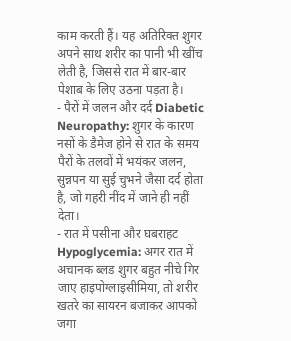काम करती हैं। यह अतिरिक्त शुगर अपने साथ शरीर का पानी भी खींच लेती है, जिससे रात में बार-बार पेशाब के लिए उठना पड़ता है।
- पैरों में जलन और दर्द Diabetic Neuropathy: शुगर के कारण नसों के डैमेज होने से रात के समय पैरों के तलवों में भयंकर जलन, सुन्नपन या सुई चुभने जैसा दर्द होता है, जो गहरी नींद में जाने ही नहीं देता।
- रात में पसीना और घबराहट Hypoglycemia: अगर रात में अचानक ब्लड शुगर बहुत नीचे गिर जाए हाइपोग्लाइसीमिया, तो शरीर खतरे का सायरन बजाकर आपको जगा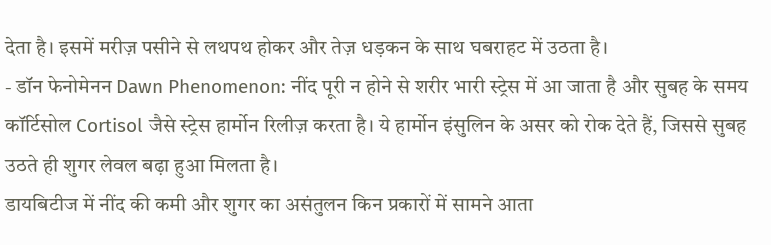देता है। इसमें मरीज़ पसीने से लथपथ होकर और तेज़ धड़कन के साथ घबराहट में उठता है।
- डॉन फेनोमेनन Dawn Phenomenon: नींद पूरी न होने से शरीर भारी स्ट्रेस में आ जाता है और सुबह के समय कॉर्टिसोल Cortisol जैसे स्ट्रेस हार्मोन रिलीज़ करता है। ये हार्मोन इंसुलिन के असर को रोक देते हैं, जिससे सुबह उठते ही शुगर लेवल बढ़ा हुआ मिलता है।
डायबिटीज में नींद की कमी और शुगर का असंतुलन किन प्रकारों में सामने आता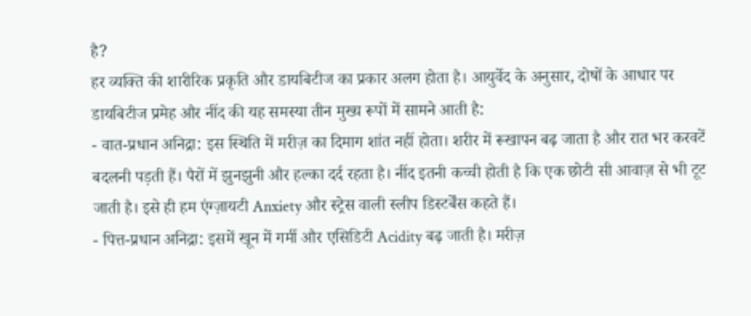है?
हर व्यक्ति की शारीरिक प्रकृति और डायबिटीज का प्रकार अलग होता है। आयुर्वेद के अनुसार, दोषों के आधार पर डायबिटीज प्रमेह और नींद की यह समस्या तीन मुख्य रूपों में सामने आती है:
- वात-प्रधान अनिद्रा: इस स्थिति में मरीज़ का दिमाग शांत नहीं होता। शरीर में रूखापन बढ़ जाता है और रात भर करवटें बदलनी पड़ती हैं। पैरों में झुनझुनी और हल्का दर्द रहता है। नींद इतनी कच्ची होती है कि एक छोटी सी आवाज़ से भी टूट जाती है। इसे ही हम एंग्ज़ायटी Anxiety और स्ट्रेस वाली स्लीप डिस्टर्बेंस कहते हैं।
- पित्त-प्रधान अनिद्रा: इसमें खून में गर्मी और एसिडिटी Acidity बढ़ जाती है। मरीज़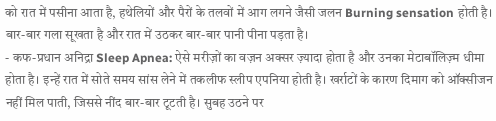को रात में पसीना आता है, हथेलियों और पैरों के तलवों में आग लगने जैसी जलन Burning sensation होती है। बार-बार गला सूखता है और रात में उठकर बार-बार पानी पीना पड़ता है।
- कफ-प्रधान अनिद्रा Sleep Apnea: ऐसे मरीज़ों का वज़न अक्सर ज़्यादा होता है और उनका मेटाबॉलिज़्म धीमा होता है। इन्हें रात में सोते समय सांस लेने में तकलीफ स्लीप एपनिया होती है। खर्राटों के कारण दिमाग को ऑक्सीजन नहीं मिल पाती, जिससे नींद बार-बार टूटती है। सुबह उठने पर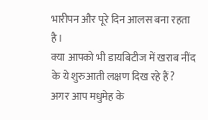भारीपन और पूरे दिन आलस बना रहता है।
क्या आपको भी डायबिटीज में खराब नींद के ये शुरुआती लक्षण दिख रहे हैं?
अगर आप मधुमेह के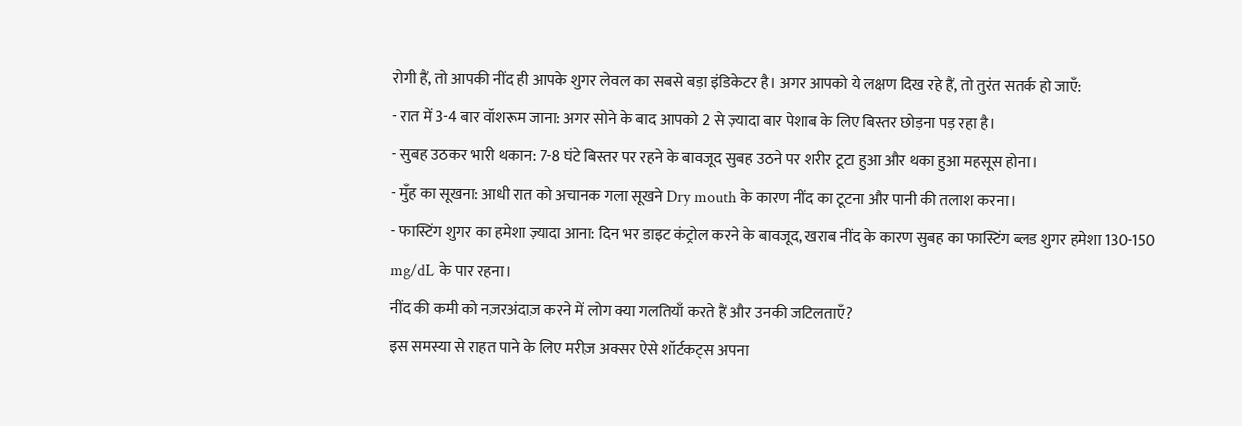रोगी हैं, तो आपकी नींद ही आपके शुगर लेवल का सबसे बड़ा इंडिकेटर है। अगर आपको ये लक्षण दिख रहे हैं, तो तुरंत सतर्क हो जाएँ:
- रात में 3-4 बार वॉशरूम जाना: अगर सोने के बाद आपको 2 से ज़्यादा बार पेशाब के लिए बिस्तर छोड़ना पड़ रहा है।
- सुबह उठकर भारी थकान: 7-8 घंटे बिस्तर पर रहने के बावजूद सुबह उठने पर शरीर टूटा हुआ और थका हुआ महसूस होना।
- मुँह का सूखना: आधी रात को अचानक गला सूखने Dry mouth के कारण नींद का टूटना और पानी की तलाश करना।
- फास्टिंग शुगर का हमेशा ज़्यादा आना: दिन भर डाइट कंट्रोल करने के बावजूद, खराब नींद के कारण सुबह का फास्टिंग ब्लड शुगर हमेशा 130-150 mg/dL के पार रहना।
नींद की कमी को नज़रअंदाज़ करने में लोग क्या गलतियाँ करते हैं और उनकी जटिलताएँ?
इस समस्या से राहत पाने के लिए मरीज़ अक्सर ऐसे शॉर्टकट्स अपना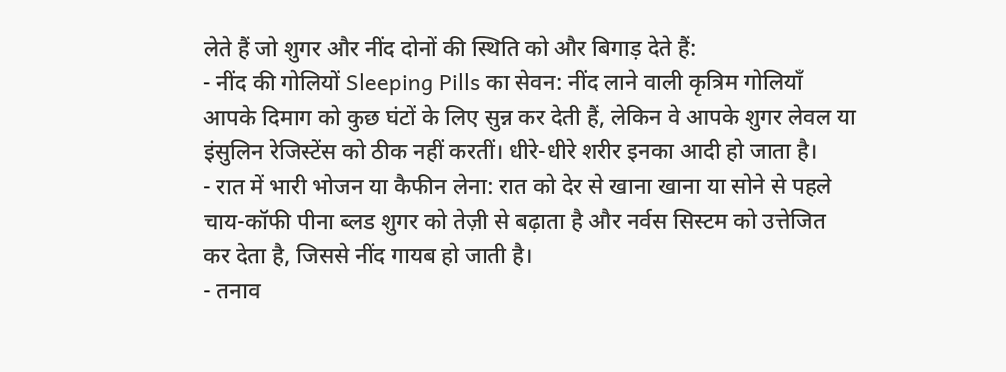लेते हैं जो शुगर और नींद दोनों की स्थिति को और बिगाड़ देते हैं:
- नींद की गोलियों Sleeping Pills का सेवन: नींद लाने वाली कृत्रिम गोलियाँ आपके दिमाग को कुछ घंटों के लिए सुन्न कर देती हैं, लेकिन वे आपके शुगर लेवल या इंसुलिन रेजिस्टेंस को ठीक नहीं करतीं। धीरे-धीरे शरीर इनका आदी हो जाता है।
- रात में भारी भोजन या कैफीन लेना: रात को देर से खाना खाना या सोने से पहले चाय-कॉफी पीना ब्लड शुगर को तेज़ी से बढ़ाता है और नर्वस सिस्टम को उत्तेजित कर देता है, जिससे नींद गायब हो जाती है।
- तनाव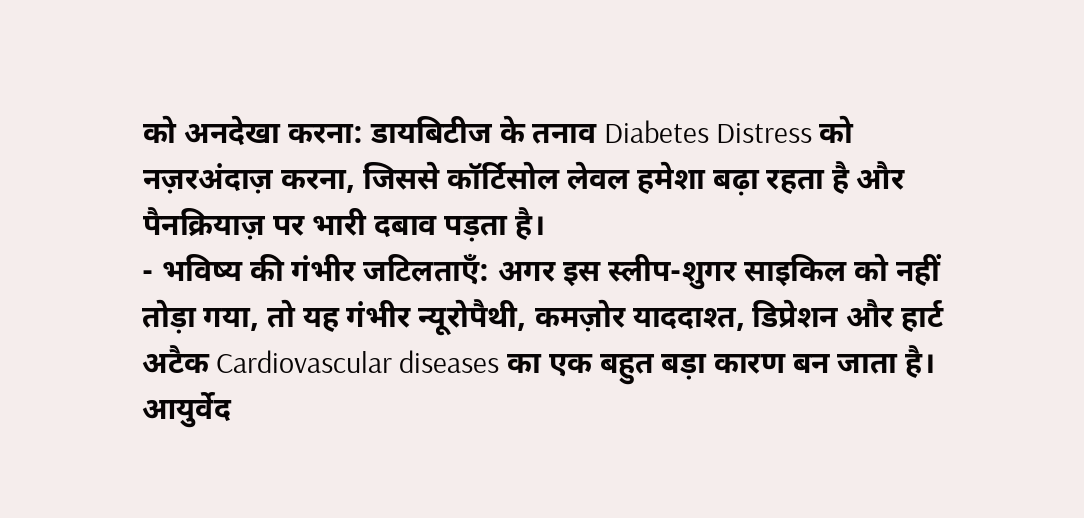को अनदेखा करना: डायबिटीज के तनाव Diabetes Distress को नज़रअंदाज़ करना, जिससे कॉर्टिसोल लेवल हमेशा बढ़ा रहता है और पैनक्रियाज़ पर भारी दबाव पड़ता है।
- भविष्य की गंभीर जटिलताएँ: अगर इस स्लीप-शुगर साइकिल को नहीं तोड़ा गया, तो यह गंभीर न्यूरोपैथी, कमज़ोर याददाश्त, डिप्रेशन और हार्ट अटैक Cardiovascular diseases का एक बहुत बड़ा कारण बन जाता है।
आयुर्वेद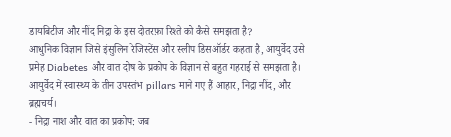डायबिटीज और नींद निद्रा के इस दोतरफ़ा रिश्ते को कैसे समझता है?
आधुनिक विज्ञान जिसे इंसुलिन रेजिस्टेंस और स्लीप डिसऑर्डर कहता है, आयुर्वेद उसे प्रमेह Diabetes और वात दोष के प्रकोप के विज्ञान से बहुत गहराई से समझता है। आयुर्वेद में स्वास्थ्य के तीन उपस्तंभ pillars माने गए हैं आहार, निद्रा नींद, और ब्रह्मचर्य।
- निद्रा नाश और वात का प्रकोप: जब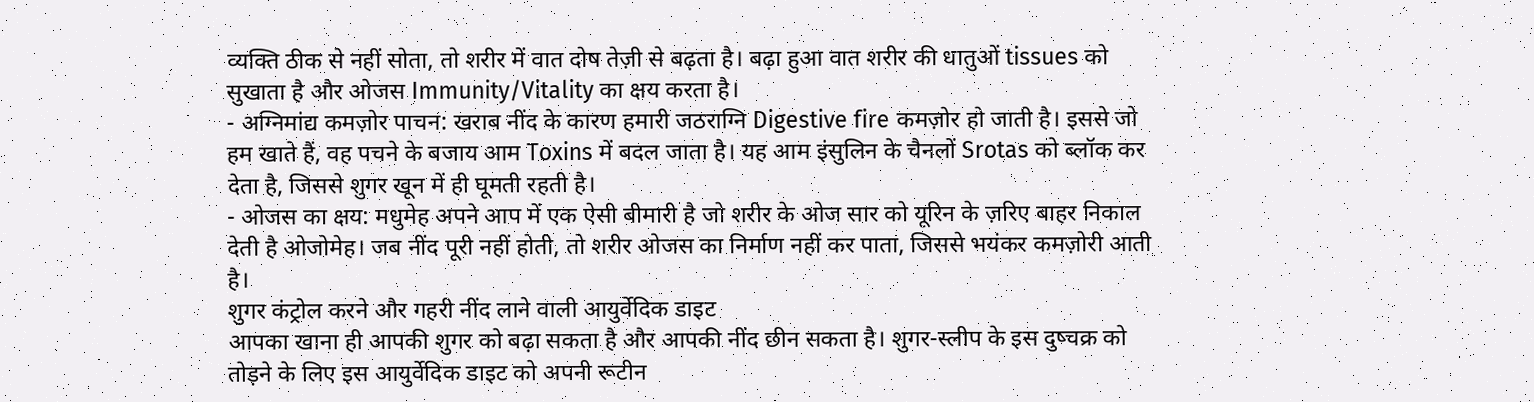व्यक्ति ठीक से नहीं सोता, तो शरीर में वात दोष तेज़ी से बढ़ता है। बढ़ा हुआ वात शरीर की धातुओं tissues को सुखाता है और ओजस Immunity/Vitality का क्षय करता है।
- अग्निमांद्य कमज़ोर पाचन: खराब नींद के कारण हमारी जठराग्नि Digestive fire कमज़ोर हो जाती है। इससे जो हम खाते हैं, वह पचने के बजाय आम Toxins में बदल जाता है। यह आम इंसुलिन के चैनलों Srotas को ब्लॉक कर देता है, जिससे शुगर खून में ही घूमती रहती है।
- ओजस का क्षय: मधुमेह अपने आप में एक ऐसी बीमारी है जो शरीर के ओज सार को यूरिन के ज़रिए बाहर निकाल देती है ओजोमेह। जब नींद पूरी नहीं होती, तो शरीर ओजस का निर्माण नहीं कर पाता, जिससे भयंकर कमज़ोरी आती है।
शुगर कंट्रोल करने और गहरी नींद लाने वाली आयुर्वेदिक डाइट
आपका खाना ही आपकी शुगर को बढ़ा सकता है और आपकी नींद छीन सकता है। शुगर-स्लीप के इस दुष्चक्र को तोड़ने के लिए इस आयुर्वेदिक डाइट को अपनी रूटीन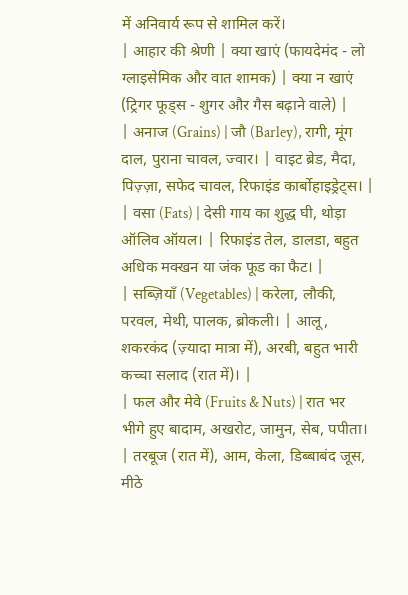में अनिवार्य रूप से शामिल करें।
| आहार की श्रेणी | क्या खाएं (फायदेमंद - लो ग्लाइसेमिक और वात शामक) | क्या न खाएं (ट्रिगर फूड्स - शुगर और गैस बढ़ाने वाले) |
| अनाज (Grains) | जौ (Barley), रागी, मूंग दाल, पुराना चावल, ज्वार। | वाइट ब्रेड, मैदा, पिज़्ज़ा, सफेद चावल, रिफाइंड कार्बोहाइड्रेट्स। |
| वसा (Fats) | देसी गाय का शुद्ध घी, थोड़ा ऑलिव ऑयल। | रिफाइंड तेल, डालडा, बहुत अधिक मक्खन या जंक फूड का फैट। |
| सब्ज़ियाँ (Vegetables) | करेला, लौकी, परवल, मेथी, पालक, ब्रोकली। | आलू, शकरकंद (ज़्यादा मात्रा में), अरबी, बहुत भारी कच्चा सलाद (रात में)। |
| फल और मेवे (Fruits & Nuts) | रात भर भीगे हुए बादाम, अखरोट, जामुन, सेब, पपीता। | तरबूज (रात में), आम, केला, डिब्बाबंद जूस, मीठे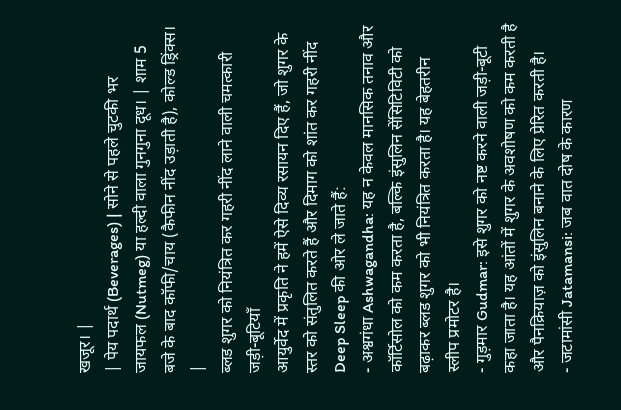खजूर। |
| पेय पदार्थ (Beverages) | सोने से पहले चुटकी भर जायफल (Nutmeg) या हल्दी वाला गुनगुना दूध। | शाम 5 बजे के बाद कॉफी/चाय (कैफीन नींद उड़ाती है), कोल्ड ड्रिंक्स। |
ब्लड शुगर को नियंत्रित कर गहरी नींद लाने वाली चमत्कारी जड़ी-बूटियाँ
आयुर्वेद में प्रकृति ने हमें ऐसे दिव्य रसायन दिए हैं, जो शुगर के स्तर को संतुलित करते हैं और दिमाग को शांत कर गहरी नींद Deep Sleep की ओर ले जाते हैं:
- अश्वगंधा Ashwagandha: यह न केवल मानसिक तनाव और कॉर्टिसोल को कम करता है, बल्कि इंसुलिन सेंसिटिविटी को बढ़ाकर ब्लड शुगर को भी नियंत्रित करता है। यह बेहतरीन स्लीप प्रमोटर है।
- गुड़मार Gudmar: इसे शुगर को नष्ट करने वाली जड़ी-बूटी कहा जाता है। यह आंतों में शुगर के अवशोषण को कम करती है और पैनक्रियाज़ को इंसुलिन बनाने के लिए प्रेरित करती है।
- जटामांसी Jatamansi: जब वात दोष के कारण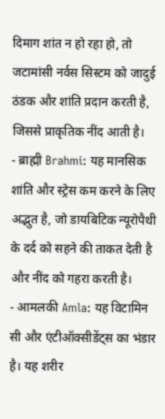दिमाग शांत न हो रहा हो, तो जटामांसी नर्वस सिस्टम को जादुई ठंडक और शांति प्रदान करती है, जिससे प्राकृतिक नींद आती है।
- ब्राह्मी Brahmi: यह मानसिक शांति और स्ट्रेस कम करने के लिए अद्भुत है, जो डायबिटिक न्यूरोपैथी के दर्द को सहने की ताकत देती है और नींद को गहरा करती है।
- आमलकी Amla: यह विटामिन सी और एंटीऑक्सीडेंट्स का भंडार है। यह शरीर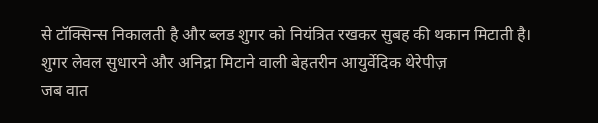से टॉक्सिन्स निकालती है और ब्लड शुगर को नियंत्रित रखकर सुबह की थकान मिटाती है।
शुगर लेवल सुधारने और अनिद्रा मिटाने वाली बेहतरीन आयुर्वेदिक थेरेपीज़
जब वात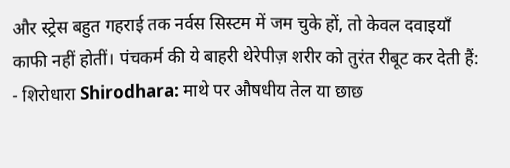और स्ट्रेस बहुत गहराई तक नर्वस सिस्टम में जम चुके हों, तो केवल दवाइयाँ काफी नहीं होतीं। पंचकर्म की ये बाहरी थेरेपीज़ शरीर को तुरंत रीबूट कर देती हैं:
- शिरोधारा Shirodhara: माथे पर औषधीय तेल या छाछ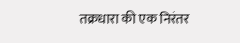तक्रधारा की एक निरंतर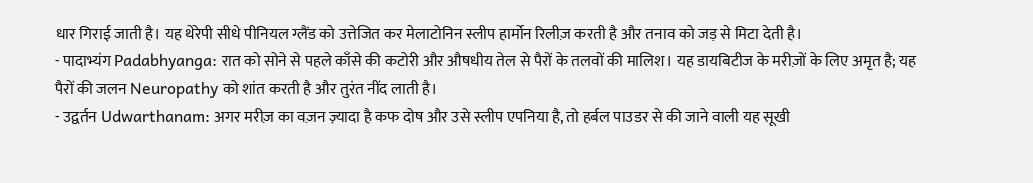धार गिराई जाती है। यह थेरेपी सीधे पीनियल ग्लैंड को उत्तेजित कर मेलाटोनिन स्लीप हार्मोन रिलीज़ करती है और तनाव को जड़ से मिटा देती है।
- पादाभ्यंग Padabhyanga: रात को सोने से पहले काँसे की कटोरी और औषधीय तेल से पैरों के तलवों की मालिश। यह डायबिटीज के मरीज़ों के लिए अमृत है; यह पैरों की जलन Neuropathy को शांत करती है और तुरंत नींद लाती है।
- उद्वर्तन Udwarthanam: अगर मरीज़ का वज़न ज़्यादा है कफ दोष और उसे स्लीप एपनिया है, तो हर्बल पाउडर से की जाने वाली यह सूखी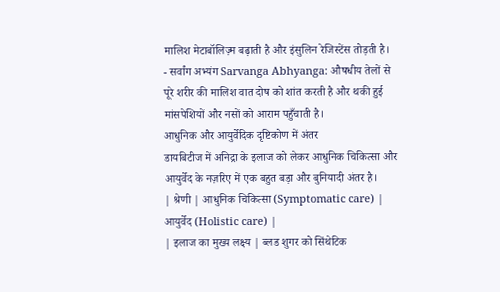मालिश मेटाबॉलिज़्म बढ़ाती है और इंसुलिन रेजिस्टेंस तोड़ती है।
- सर्वांग अभ्यंग Sarvanga Abhyanga: औषधीय तेलों से पूरे शरीर की मालिश वात दोष को शांत करती है और थकी हुई मांसपेशियों और नसों को आराम पहुँचाती है।
आधुनिक और आयुर्वेदिक दृष्टिकोण में अंतर
डायबिटीज में अनिद्रा के इलाज को लेकर आधुनिक चिकित्सा और आयुर्वेद के नज़रिए में एक बहुत बड़ा और बुनियादी अंतर है।
| श्रेणी | आधुनिक चिकित्सा (Symptomatic care) | आयुर्वेद (Holistic care) |
| इलाज का मुख्य लक्ष्य | ब्लड शुगर को सिंथेटिक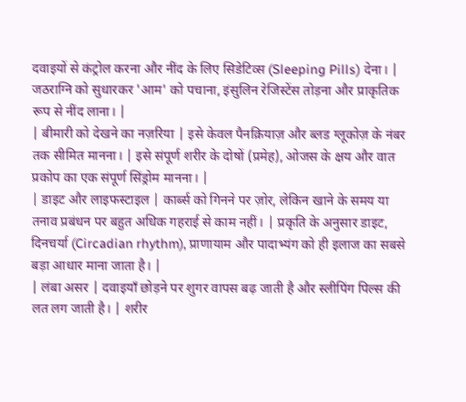दवाइयों से कंट्रोल करना और नींद के लिए सिडेटिव्स (Sleeping Pills) देना। | जठराग्नि को सुधारकर 'आम' को पचाना, इंसुलिन रेजिस्टेंस तोड़ना और प्राकृतिक रूप से नींद लाना। |
| बीमारी को देखने का नज़रिया | इसे केवल पैनक्रियाज़ और ब्लड ग्लूकोज़ के नंबर तक सीमित मानना। | इसे संपूर्ण शरीर के दोषों (प्रमेह), ओजस के क्षय और वात प्रकोप का एक संपूर्ण सिंड्रोम मानना। |
| डाइट और लाइफस्टाइल | कार्ब्स को गिनने पर ज़ोर, लेकिन खाने के समय या तनाव प्रबंधन पर बहुत अधिक गहराई से काम नहीं। | प्रकृति के अनुसार डाइट, दिनचर्या (Circadian rhythm), प्राणायाम और पादाभ्यंग को ही इलाज का सबसे बड़ा आधार माना जाता है। |
| लंबा असर | दवाइयाँ छोड़ने पर शुगर वापस बढ़ जाती है और स्लीपिंग पिल्स की लत लग जाती है। | शरीर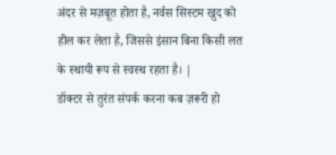अंदर से मज़बूत होता है, नर्वस सिस्टम खुद को हील कर लेता है, जिससे इंसान बिना किसी लत के स्थायी रूप से स्वस्थ रहता है। |
डॉक्टर से तुरंत संपर्क करना कब ज़रूरी हो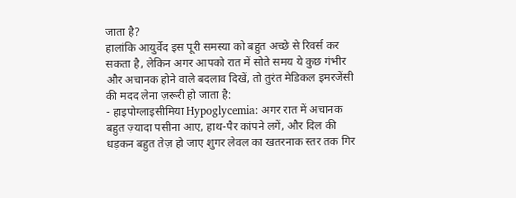जाता है?
हालांकि आयुर्वेद इस पूरी समस्या को बहुत अच्छे से रिवर्स कर सकता है, लेकिन अगर आपको रात में सोते समय ये कुछ गंभीर और अचानक होने वाले बदलाव दिखें, तो तुरंत मेडिकल इमरजेंसी की मदद लेना ज़रूरी हो जाता है:
- हाइपोग्लाइसीमिया Hypoglycemia: अगर रात में अचानक बहुत ज़्यादा पसीना आए, हाथ-पैर कांपने लगें, और दिल की धड़कन बहुत तेज़ हो जाए शुगर लेवल का खतरनाक स्तर तक गिर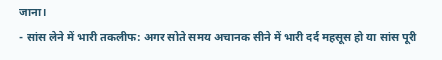जाना।
- सांस लेने में भारी तकलीफ: अगर सोते समय अचानक सीने में भारी दर्द महसूस हो या सांस पूरी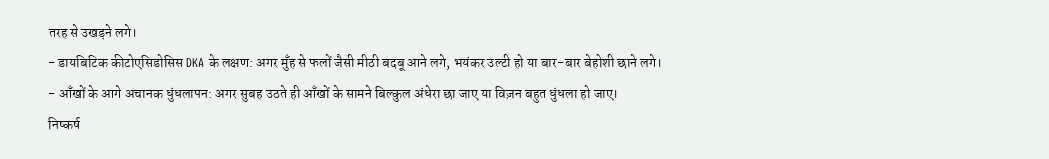तरह से उखड़ने लगे।
- डायबिटिक कीटोएसिडोसिस DKA के लक्षण: अगर मुँह से फलों जैसी मीठी बदबू आने लगे, भयंकर उल्टी हो या बार-बार बेहोशी छाने लगे।
- आँखों के आगे अचानक धुंधलापन: अगर सुबह उठते ही आँखों के सामने बिल्कुल अंधेरा छा जाए या विज़न बहुत धुंधला हो जाए।
निष्कर्ष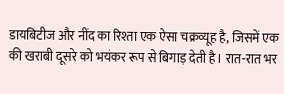डायबिटीज और नींद का रिश्ता एक ऐसा चक्रव्यूह है, जिसमें एक की खराबी दूसरे को भयंकर रूप से बिगाड़ देती है। रात-रात भर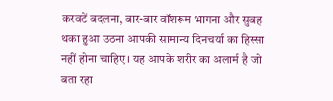करवटें बदलना, बार-बार वॉशरूम भागना और सुबह थका हुआ उठना आपकी सामान्य दिनचर्या का हिस्सा नहीं होना चाहिए। यह आपके शरीर का अलार्म है जो बता रहा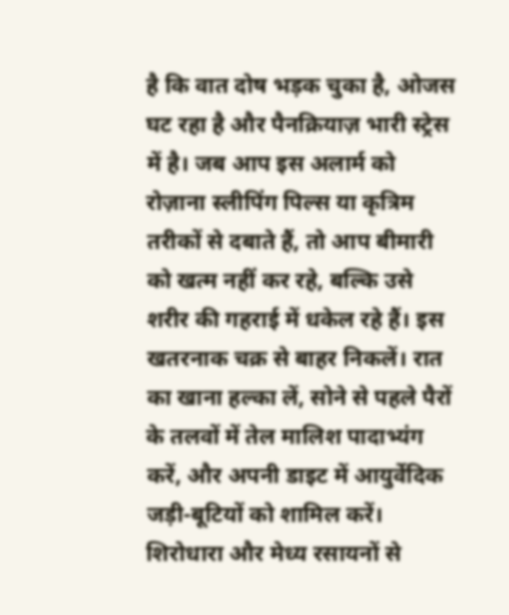है कि वात दोष भड़क चुका है, ओजस घट रहा है और पैनक्रियाज़ भारी स्ट्रेस में है। जब आप इस अलार्म को रोज़ाना स्लीपिंग पिल्स या कृत्रिम तरीकों से दबाते हैं, तो आप बीमारी को खत्म नहीं कर रहे, बल्कि उसे शरीर की गहराई में धकेल रहे हैं। इस खतरनाक चक्र से बाहर निकलें। रात का खाना हल्का लें, सोने से पहले पैरों के तलवों में तेल मालिश पादाभ्यंग करें, और अपनी डाइट में आयुर्वेदिक जड़ी-बूटियों को शामिल करें। शिरोधारा और मेध्य रसायनों से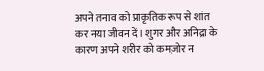अपने तनाव को प्राकृतिक रूप से शांत कर नया जीवन दें। शुगर और अनिद्रा के कारण अपने शरीर को कमज़ोर न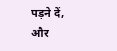पड़ने दें, और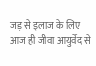जड़ से इलाज के लिए आज ही जीवा आयुर्वेद से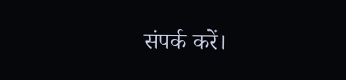संपर्क करें।